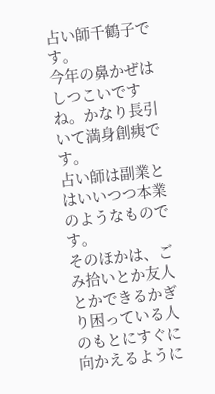占い師千鶴子です。
今年の鼻かぜはしつこいですね。かなり長引いて満身創痍です。
占い師は副業とはいいつつ本業のようなものです。
そのほかは、ごみ拾いとか友人とかできるかぎり困っている人のもとにすぐに向かえるように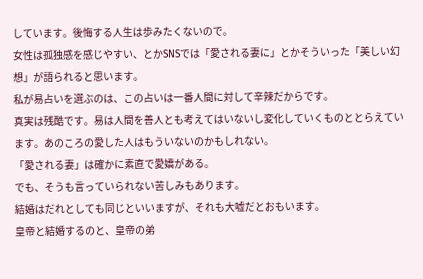しています。後悔する人生は歩みたくないので。
女性は孤独感を感じやすい、とかSNSでは「愛される妻に」とかそういった「美しい幻想」が語られると思います。
私が易占いを選ぶのは、この占いは一番人間に対して辛辣だからです。
真実は残酷です。易は人間を善人とも考えてはいないし変化していくものととらえています。あのころの愛した人はもういないのかもしれない。
「愛される妻」は確かに素直で愛嬌がある。
でも、そうも言っていられない苦しみもあります。
結婚はだれとしても同じといいますが、それも大嘘だとおもいます。
皇帝と結婚するのと、皇帝の弟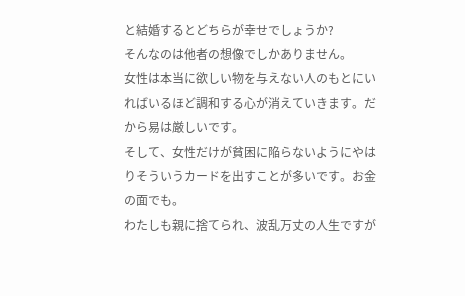と結婚するとどちらが幸せでしょうか?
そんなのは他者の想像でしかありません。
女性は本当に欲しい物を与えない人のもとにいればいるほど調和する心が消えていきます。だから易は厳しいです。
そして、女性だけが貧困に陥らないようにやはりそういうカードを出すことが多いです。お金の面でも。
わたしも親に捨てられ、波乱万丈の人生ですが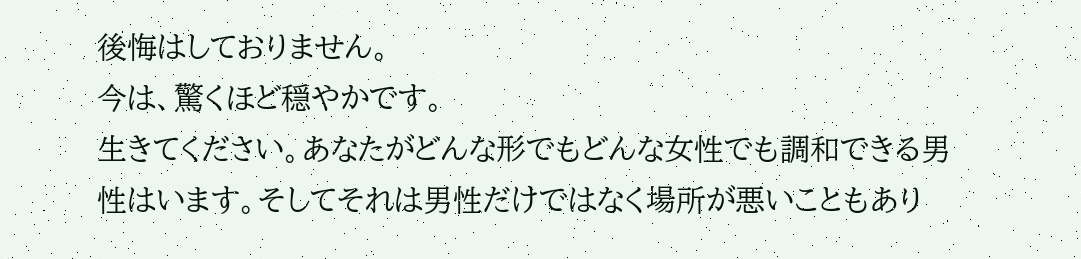後悔はしておりません。
今は、驚くほど穏やかです。
生きてください。あなたがどんな形でもどんな女性でも調和できる男性はいます。そしてそれは男性だけではなく場所が悪いこともあり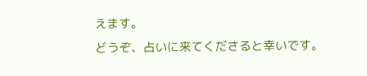えます。
どうぞ、占いに来てくださると幸いです。